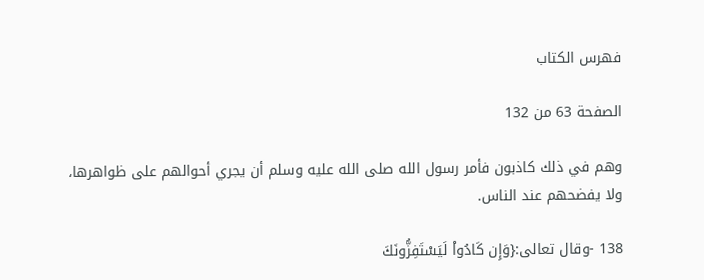فهرس الكتاب

الصفحة 63 من 132

وهم في ذلك كاذبون فأمر رسول الله صلى الله عليه وسلم أن يجري أحوالهم على ظواهرها، ولا يفضحهم عند الناس.

138 -وقال تعالى:{وَإِن كَادُواْ لَيَسْتَفِزُّونَكَ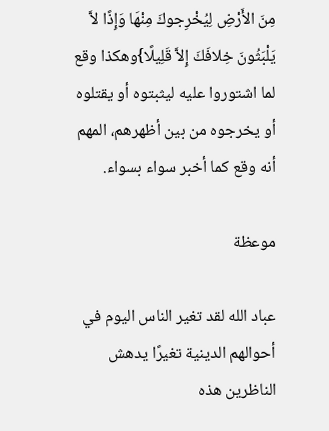مِنَ الأَرْضِ لِيُخْرِجوكَ مِنْهَا وَإِذًا لاَّ يَلْبَثُونَ خِلافَكَ إِلاَّ قَلِيلًا}وهكذا وقع لما اشتوروا عليه ليثبتوه أو يقتلوه أو يخرجوه من بين أظهرهم، المهم أنه وقع كما أخبر سواء بسواء.

موعظة

عباد الله لقد تغير الناس اليوم في أحوالهم الدينية تغيرًا يدهش الناظرين هذه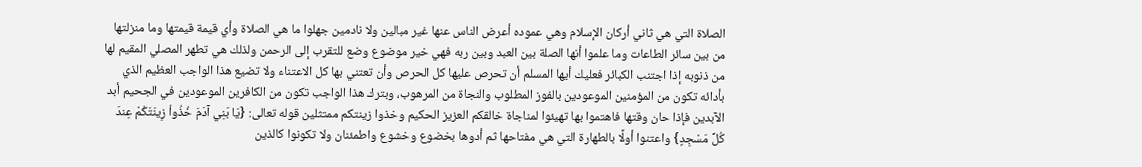الصلاة التي هي ثاني أركان الإسلام وهي عموده أعرض الناس عنها غير مبالين ولا نادمين جهلوا ما هي الصلاة وأي قيمة قيمتها وما منزلتها من بين سائر الطاعات وما علموا أنها الصلة بين العبد وبين ربه فهي خير موضوع وضع للتقرب إلى الرحمن ولذلك هي تطهر المصلي المقيم لها من ذنوبه إذا اجتنب الكبائر فعليك أيها المسلم أن تحرص عليها كل الحرص وأن تعتني بها كل الاعتناء ولا تضيع هذا الواجب العظيم الذي بأدائه تكون من المؤمنين الموعودين بالفوز المطلوب والنجاة من المرهوب، وبترك هذا الواجب تكون من الكافرين الموعودين في الجحيم أبد الآبدين فإذا حان وقتها فاهتموا بها تهيئوا لمناجاة خالقكم العزيز الحكيم وخذوا زينتكم ممتثلين قوله تعالى: {يَا بَنِي آدَمَ خُذُواْ زِينَتَكُمْ عِندَ كُلِّ مَسْجِدٍ} واعتنوا أولًا بالطهارة التي هي مفتاحها ثم أدوها بخضوع وخشوع واطمئنان ولا تكونوا كالذين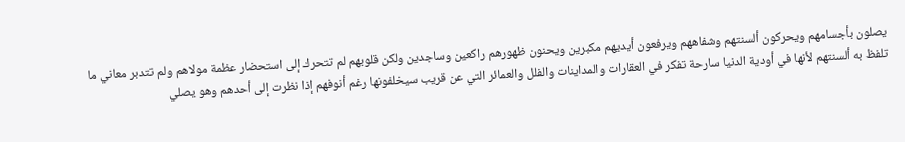يصلون بأجسامهم ويحركون ألسنتهم وشفاههم ويرفعون أيديهم مكبرين ويحنون ظهورهم راكعين وساجدين ولكن قلوبهم لم تتحرك إلى استحضار عظمة مولاهم ولم تتدبر معاني ما تلفظ به ألسنتهم لأنها في أودية الدنيا سارحة تفكر في العقارات والمداينات والفلل والعمائر التي عن قريب سيخلفونها رغم أنوفهم إذا نظرت إلى أحدهم وهو يصلي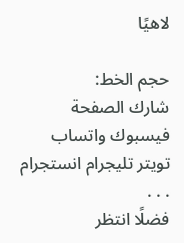لاهيًا

حجم الخط:
شارك الصفحة
فيسبوك واتساب تويتر تليجرام انستجرام
. . .
فضلًا انتظر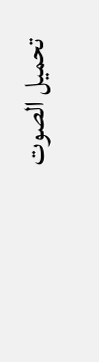تحميل الصوت